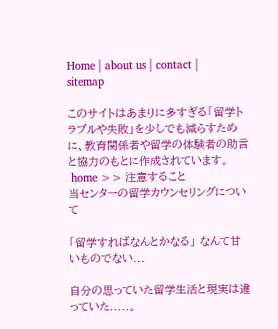Home | about us | contact | sitemap

このサイトはあまりに多すぎる「留学トラブルや失敗」を少しでも減らすために、教育関係者や留学の体験者の助言と協力のもとに作成されています。
 home >> 注意すること
当センターの留学カウンセリングについて

「留学すればなんとかなる」 なんて甘いものでない...

自分の思っていた留学生活と現実は違っていた.....。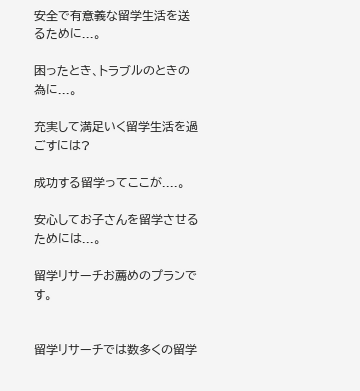安全で有意義な留学生活を送るために...。

困ったとき、トラブルのときの為に...。

充実して満足いく留学生活を過ごすには?

成功する留学ってここが....。

安心してお子さんを留学させるためには...。

留学リサーチお薦めのプランです。


留学リサーチでは数多くの留学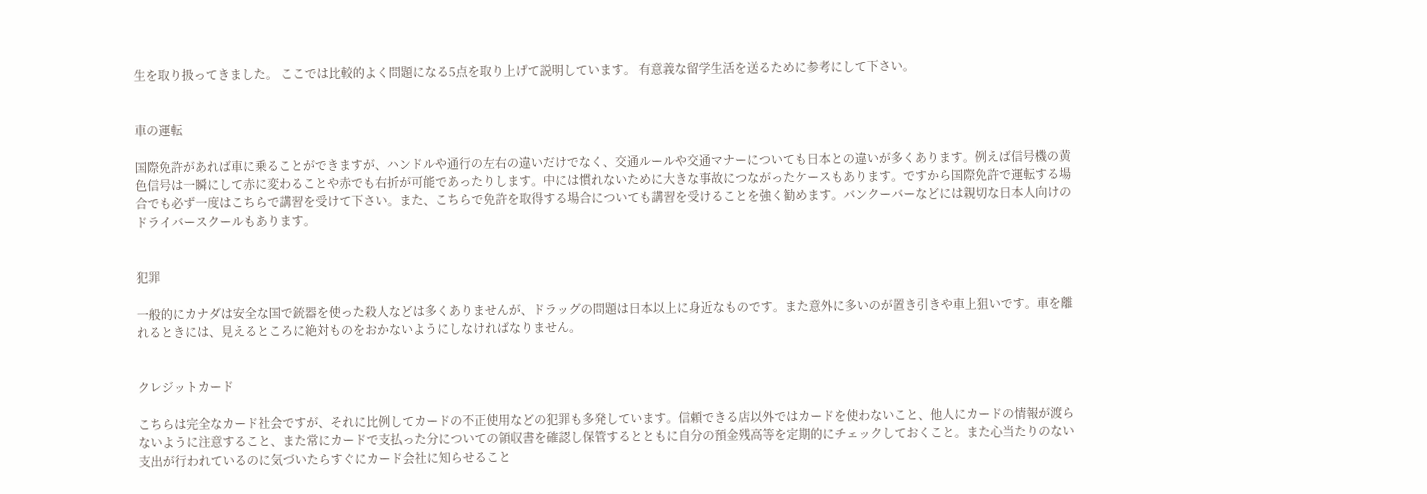生を取り扱ってきました。 ここでは比較的よく問題になる5点を取り上げて説明しています。 有意義な留学生活を送るために参考にして下さい。


車の運転

国際免許があれば車に乗ることができますが、ハンドルや通行の左右の違いだけでなく、交通ルールや交通マナーについても日本との違いが多くあります。例えば信号機の黄色信号は一瞬にして赤に変わることや赤でも右折が可能であったりします。中には慣れないために大きな事故につながったケースもあります。ですから国際免許で運転する場合でも必ず一度はこちらで講習を受けて下さい。また、こちらで免許を取得する場合についても講習を受けることを強く勧めます。バンクーバーなどには親切な日本人向けのドライバースクールもあります。


犯罪

一般的にカナダは安全な国で銃器を使った殺人などは多くありませんが、ドラッグの問題は日本以上に身近なものです。また意外に多いのが置き引きや車上狙いです。車を離れるときには、見えるところに絶対ものをおかないようにしなければなりません。


クレジットカード

こちらは完全なカード社会ですが、それに比例してカードの不正使用などの犯罪も多発しています。信頼できる店以外ではカードを使わないこと、他人にカードの情報が渡らないように注意すること、また常にカードで支払った分についての領収書を確認し保管するとともに自分の預金残高等を定期的にチェックしておくこと。また心当たりのない支出が行われているのに気づいたらすぐにカード会社に知らせること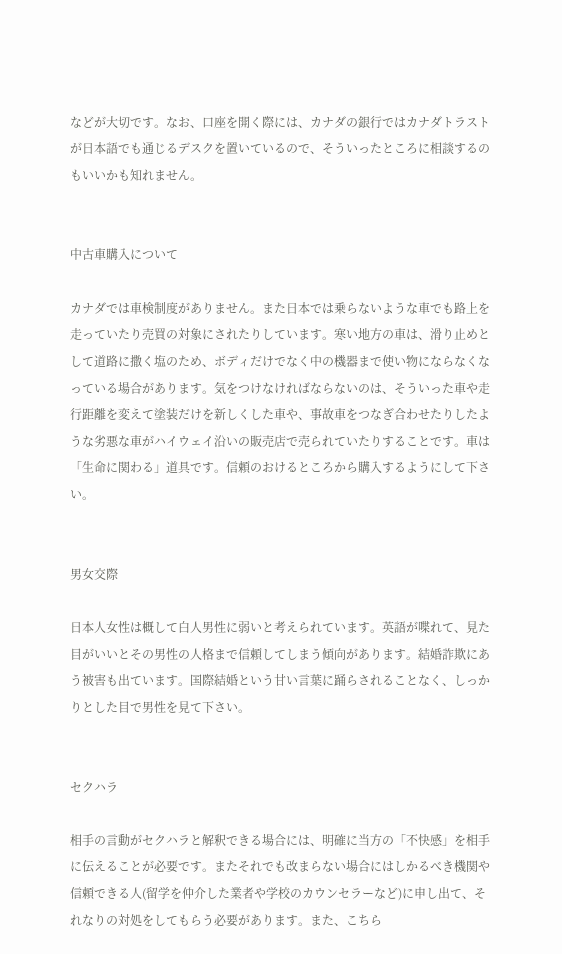などが大切です。なお、口座を開く際には、カナダの銀行ではカナダトラストが日本語でも通じるデスクを置いているので、そういったところに相談するのもいいかも知れません。


中古車購入について

カナダでは車検制度がありません。また日本では乗らないような車でも路上を走っていたり売買の対象にされたりしています。寒い地方の車は、滑り止めとして道路に撒く塩のため、ボディだけでなく中の機器まで使い物にならなくなっている場合があります。気をつけなければならないのは、そういった車や走行距離を変えて塗装だけを新しくした車や、事故車をつなぎ合わせたりしたような劣悪な車がハイウェイ沿いの販売店で売られていたりすることです。車は「生命に関わる」道具です。信頼のおけるところから購入するようにして下さい。


男女交際

日本人女性は概して白人男性に弱いと考えられています。英語が喋れて、見た目がいいとその男性の人格まで信頼してしまう傾向があります。結婚詐欺にあう被害も出ています。国際結婚という甘い言葉に踊らされることなく、しっかりとした目で男性を見て下さい。


セクハラ

相手の言動がセクハラと解釈できる場合には、明確に当方の「不快感」を相手に伝えることが必要です。またそれでも改まらない場合にはしかるべき機関や信頼できる人(留学を仲介した業者や学校のカウンセラーなど)に申し出て、それなりの対処をしてもらう必要があります。また、こちら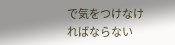で気をつけなければならない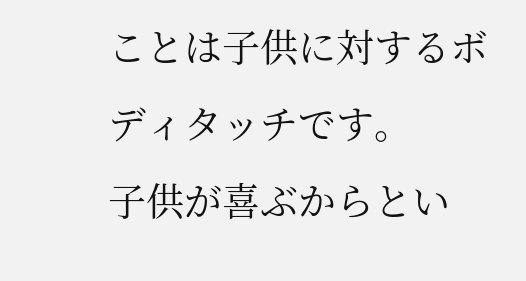ことは子供に対するボディタッチです。
子供が喜ぶからとい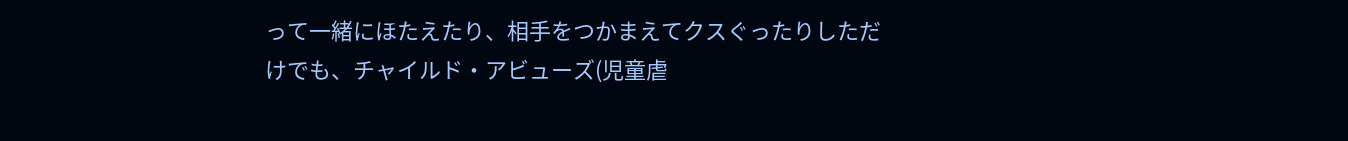って一緒にほたえたり、相手をつかまえてクスぐったりしただけでも、チャイルド・アビューズ(児童虐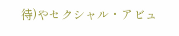待)やセクシャル・アビュ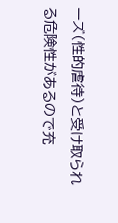ーズ(性的虐待)と受け取られる危険性があるので充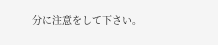分に注意をして下さい。